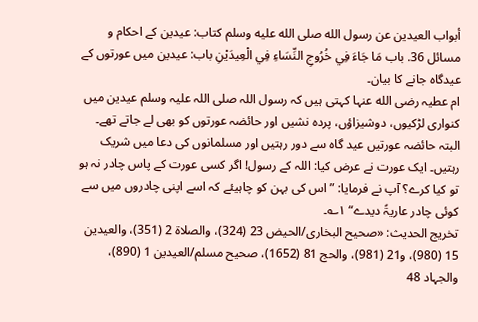أبواب العيدين عن رسول الله صلى الله عليه وسلم کتاب: عیدین کے احکام و مسائل 36. باب مَا جَاءَ فِي خُرُوجِ النِّسَاءِ فِي الْعِيدَيْنِ باب: عیدین میں عورتوں کے عیدگاہ جانے کا بیان۔
ام عطیہ رضی الله عنہا کہتی ہیں کہ رسول اللہ صلی اللہ علیہ وسلم عیدین میں کنواری لڑکیوں، دوشیزاؤں، پردہ نشیں اور حائضہ عورتوں کو بھی لے جاتے تھے۔ البتہ حائضہ عورتیں عید گاہ سے دور رہتیں اور مسلمانوں کی دعا میں شریک رہتیں۔ ایک عورت نے عرض کیا: اللہ کے رسول! اگر کسی عورت کے پاس چادر نہ ہو تو کیا کرے؟ آپ نے فرمایا: ”اس کی بہن کو چاہیئے کہ اسے اپنی چادروں میں سے کوئی چادر عاریۃً دیدے“ ۱؎۔
تخریج الحدیث: «صحیح البخاری/الحیض 23 (324)، والصلاة 2 (351)، والعیدین 15 (980)، و21 (981)، والحج 81 (1652)، صحیح مسلم/العیدین 1 (890)، والجہاد 48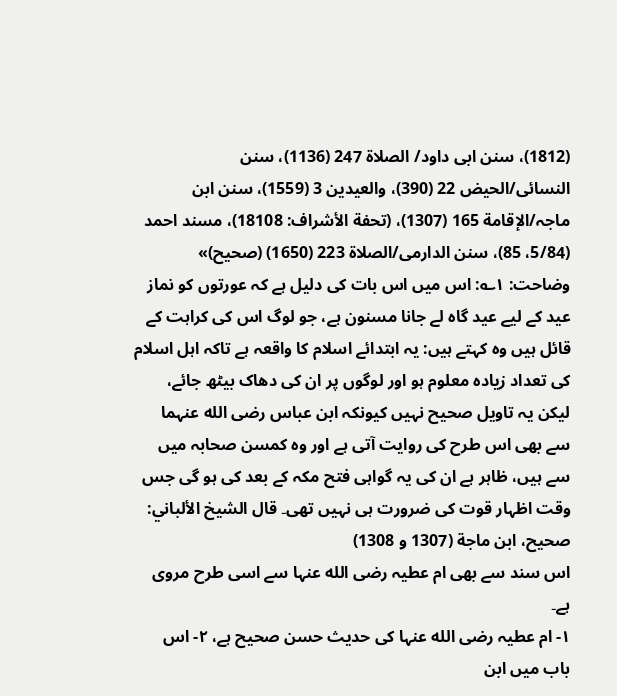(1812)، سنن ابی داود/ الصلاة 247 (1136)، سنن النسائی/الحیض 22 (390)، والعیدین 3 (1559)، سنن ابن ماجہ/الإقامة 165 (1307)، (تحفة الأشراف: 18108)، مسند احمد (5/84، 85)، سنن الدارمی/الصلاة 223 (1650) (صحیح)»
وضاحت: ۱؎: اس میں اس بات کی دلیل ہے کہ عورتوں کو نماز عید کے لیے عید گاہ لے جانا مسنون ہے، جو لوگ اس کی کراہت کے قائل ہیں وہ کہتے ہیں: یہ ابتدائے اسلام کا واقعہ ہے تاکہ اہل اسلام کی تعداد زیادہ معلوم ہو اور لوگوں پر ان کی دھاک بیٹھ جائے، لیکن یہ تاویل صحیح نہیں کیونکہ ابن عباس رضی الله عنہما سے بھی اس طرح کی روایت آتی ہے اور وہ کمسن صحابہ میں سے ہیں، ظاہر ہے ان کی یہ گواہی فتح مکہ کے بعد کی ہو گی جس وقت اظہار قوت کی ضرورت ہی نہیں تھی۔ قال الشيخ الألباني: صحيح، ابن ماجة (1307 و 1308)
اس سند سے بھی ام عطیہ رضی الله عنہا سے اسی طرح مروی ہے۔
۱- ام عطیہ رضی الله عنہا کی حدیث حسن صحیح ہے، ۲- اس باب میں ابن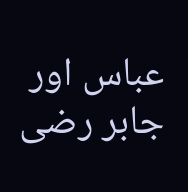عباس اور جابر رضی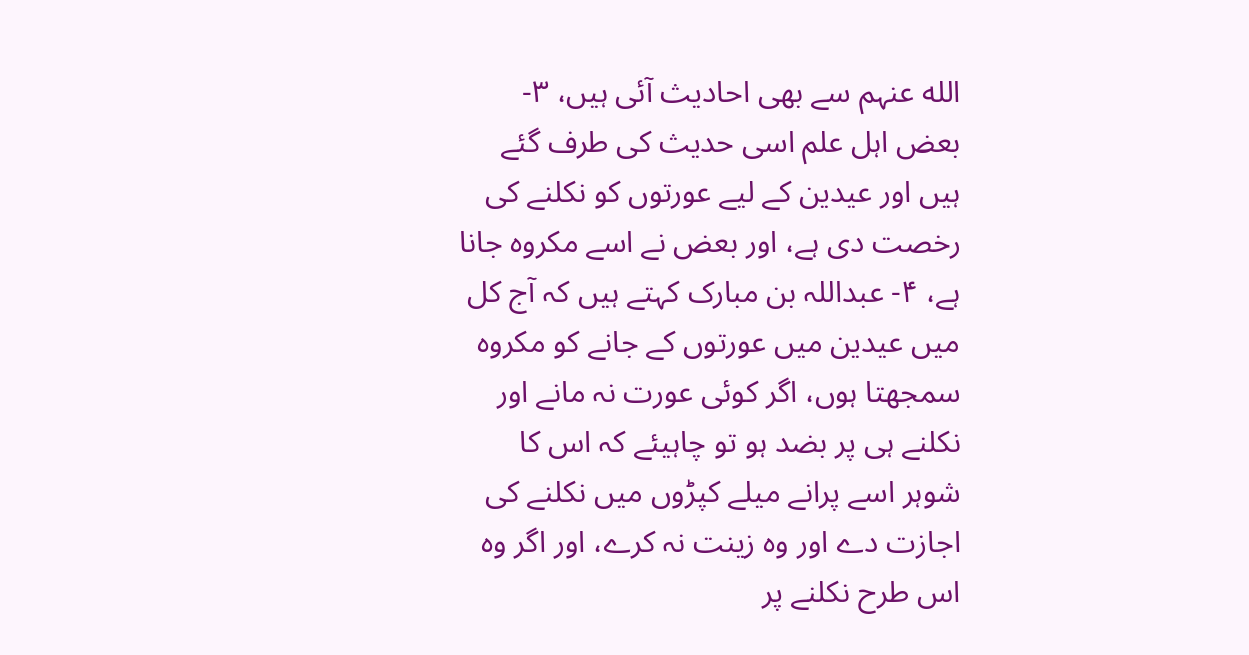الله عنہم سے بھی احادیث آئی ہیں، ۳- بعض اہل علم اسی حدیث کی طرف گئے ہیں اور عیدین کے لیے عورتوں کو نکلنے کی رخصت دی ہے، اور بعض نے اسے مکروہ جانا ہے، ۴- عبداللہ بن مبارک کہتے ہیں کہ آج کل میں عیدین میں عورتوں کے جانے کو مکروہ سمجھتا ہوں، اگر کوئی عورت نہ مانے اور نکلنے ہی پر بضد ہو تو چاہیئے کہ اس کا شوہر اسے پرانے میلے کپڑوں میں نکلنے کی اجازت دے اور وہ زینت نہ کرے، اور اگر وہ اس طرح نکلنے پر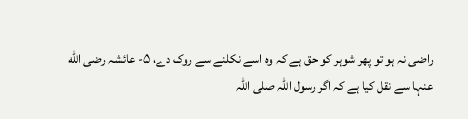راضی نہ ہو تو پھر شوہر کو حق ہے کہ وہ اسے نکلنے سے روک دے، ۵- عائشہ رضی الله عنہا سے نقل کیا ہے کہ اگر رسول اللہ صلی اللہ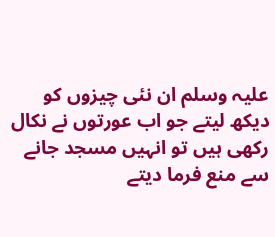علیہ وسلم ان نئی چیزوں کو دیکھ لیتے جو اب عورتوں نے نکال رکھی ہیں تو انہیں مسجد جانے سے منع فرما دیتے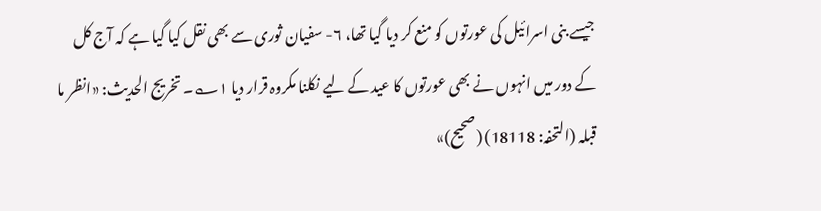جیسے بنی اسرائیل کی عورتوں کو منع کر دیا گیا تھا، ۶- سفیان ثوری سے بھی نقل کیا گیا ہے کہ آج کل کے دور میں انہوں نے بھی عورتوں کا عید کے لیے نکلنا مکروہ قرار دیا ۱؎۔ تخریج الحدیث: «انظر ما قبلہ (التحفہ: 18118) (صحیح)»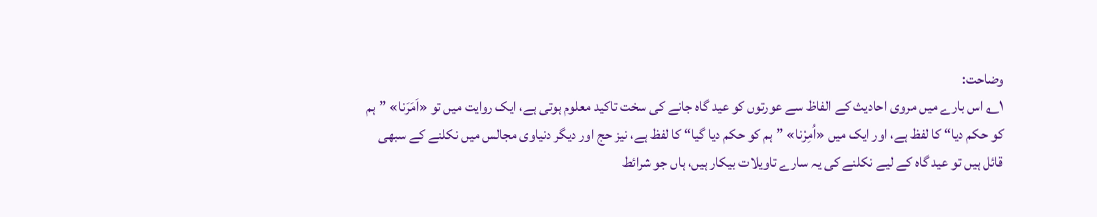وضاحت:
۱؎ اس بارے میں مروی احادیث کے الفاظ سے عورتوں کو عید گاہ جانے کی سخت تاکید معلوم ہوتی ہے، ایک روایت میں تو «اَمَرَنا» ”ہم کو حکم دیا“ کا لفظ ہے، اور ایک میں «اُمِرْنا» ”ہم کو حکم دیا گیا“ کا لفظ ہے، نیز حج اور دیگر دنیاوی مجالس میں نکلنے کے سبھی قائل ہیں تو عید گاہ کے لیے نکلنے کی یہ سارے تاویلات بیکار ہیں، ہاں جو شرائط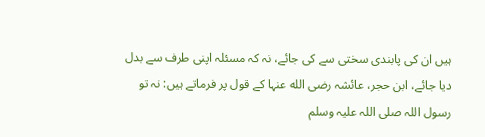ہیں ان کی پابندی سختی سے کی جائے، نہ کہ مسئلہ اپنی طرف سے بدل دیا جائے، ابن حجر، عائشہ رضی الله عنہا کے قول پر فرماتے ہیں: نہ تو رسول اللہ صلی اللہ علیہ وسلم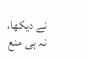نے دیکھا، نہ ہی منع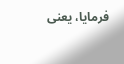فرمایا، یعنی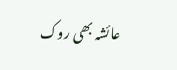عائشہ بھی روک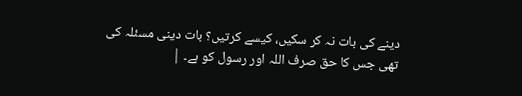دینے کی بات نہ کر سکیں، کیسے کرتیں؟ بات دینی مسئلہ کی تھی جس کا حق صرف اللہ اور رسول کو ہے۔ |